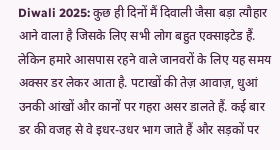Diwali 2025: कुछ ही दिनों मैं दिवाली जैसा बड़ा त्यौहार आने वाला है जिसके लिए सभी लोग बहुत एक्साइटेड हैं. लेकिन हमारे आसपास रहने वाले जानवरों के लिए यह समय अक्सर डर लेकर आता है. पटाखों की तेज़ आवाज़, धुआं उनकी आंखों और कानों पर गहरा असर डालते हैं. कई बार डर की वजह से वे इधर-उधर भाग जाते हैं और सड़कों पर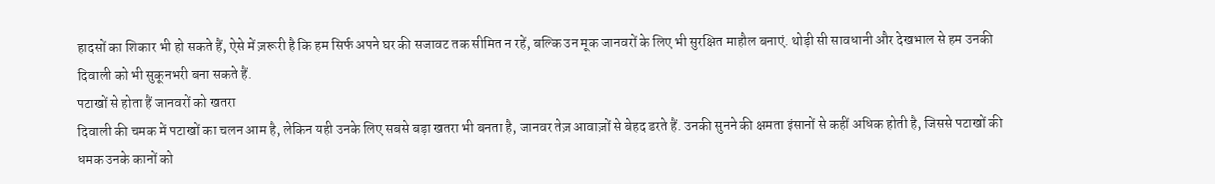हादसों का शिकार भी हो सकते हैं, ऐसे में ज़रूरी है कि हम सिर्फ अपने घर की सजावट तक सीमित न रहें, बल्कि उन मूक जानवरों के लिए भी सुरक्षित माहौल बनाएं. थोड़ी सी सावधानी और देखभाल से हम उनकी दिवाली को भी सुकूनभरी बना सकते हैं.
पटाखों से होता हैं जानवरों को खतरा
दिवाली की चमक में पटाखों का चलन आम है, लेकिन यही उनके लिए सबसे बड़ा खतरा भी बनता है, जानवर तेज़ आवाज़ों से बेहद डरते हैं. उनकी सुनने की क्षमता इंसानों से कहीं अधिक होती है, जिससे पटाखों की धमक उनके कानों को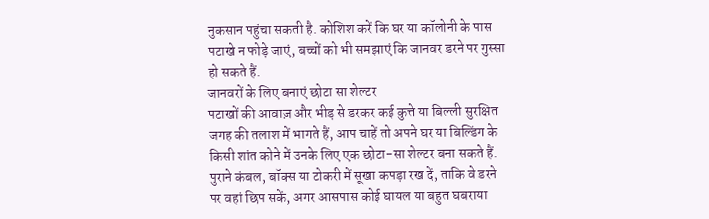नुकसान पहुंचा सकती है. कोशिश करें कि घर या कॉलोनी के पास पटाखे न फोड़े जाएं, बच्चों को भी समझाएं कि जानवर डरने पर गुस्सा हो सकते हैं.
जानवरों के लिए बनाएं छोटा सा शेल्टर
पटाखों की आवाज़ और भीड़ से डरकर कई कुत्ते या बिल्ली सुरक्षित जगह की तलाश में भागते हैं, आप चाहें तो अपने घर या बिल्डिंग के किसी शांत कोने में उनके लिए एक छोटा-सा शेल्टर बना सकते हैं. पुराने कंबल, बॉक्स या टोकरी में सूखा कपड़ा रख दें, ताकि वे डरने पर वहां छिप सकें, अगर आसपास कोई घायल या बहुत घबराया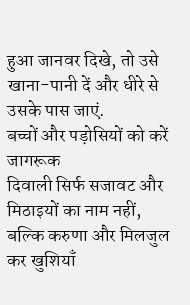हुआ जानवर दिखे, तो उसे खाना-पानी दें और धीरे से उसके पास जाएं.
बच्चों और पड़ोसियों को करें जागरूक
दिवाली सिर्फ सजावट और मिठाइयों का नाम नहीं, बल्कि करुणा और मिलजुल कर खुशियाँ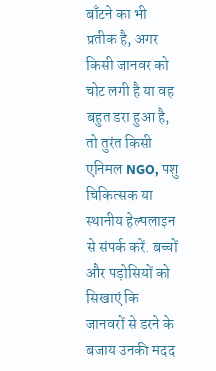बाँटने का भी प्रतीक है, अगर किसी जानवर को चोट लगी है या वह बहुत डरा हुआ है, तो तुरंत किसी एनिमल NGO, पशु चिकित्सक या स्थानीय हेल्पलाइन से संपर्क करें. बच्चों और पड़ोसियों को सिखाएं कि जानवरों से डरने के बजाय उनकी मदद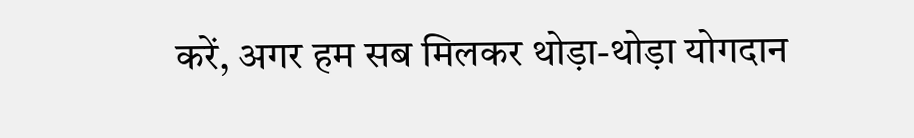करें, अगर हम सब मिलकर थोड़ा-थोड़ा योगदान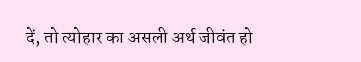दें, तो त्योहार का असली अर्थ जीवंत हो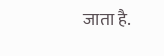जाता है.